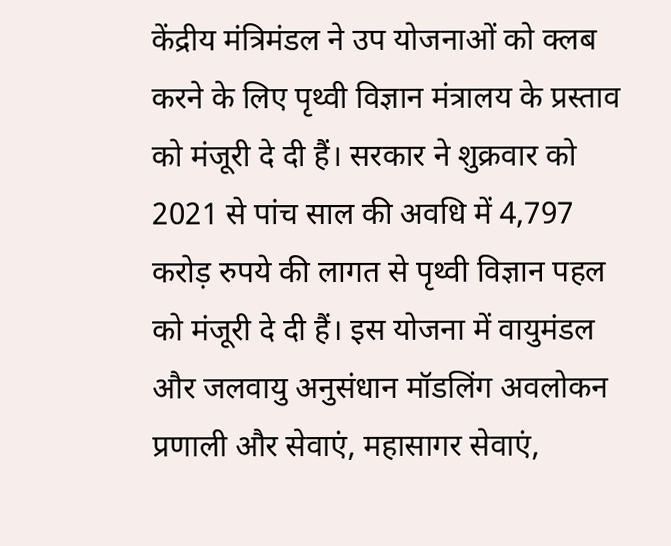केंद्रीय मंत्रिमंडल ने उप योजनाओं को क्लब करने के लिए पृथ्वी विज्ञान मंत्रालय के प्रस्ताव को मंजूरी दे दी हैं। सरकार ने शुक्रवार को 2021 से पांच साल की अवधि में 4,797 करोड़ रुपये की लागत से पृथ्वी विज्ञान पहल को मंजूरी दे दी हैं। इस योजना में वायुमंडल और जलवायु अनुसंधान मॉडलिंग अवलोकन प्रणाली और सेवाएं, महासागर सेवाएं,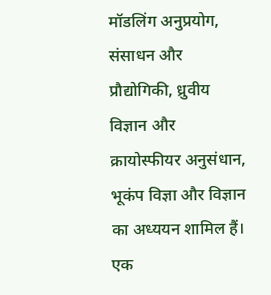मॉडलिंग अनुप्रयोग, संसाधन और प्रौद्योगिकी, ध्रुवीय विज्ञान और क्रायोस्फीयर अनुसंधान, भूकंप विज्ञा और विज्ञान का अध्ययन शामिल हैं।
एक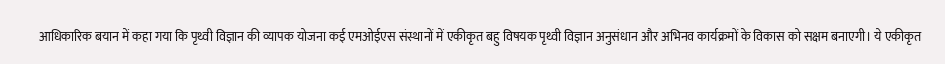आधिकारिक बयान में कहा गया कि पृथ्वी विज्ञान की व्यापक योजना कई एमओईएस संस्थानों में एकीकृत बहु विषयक पृथ्वी विज्ञान अनुसंधान और अभिनव कार्यक्रमों के विकास को सक्षम बनाएगी। ये एकीकृत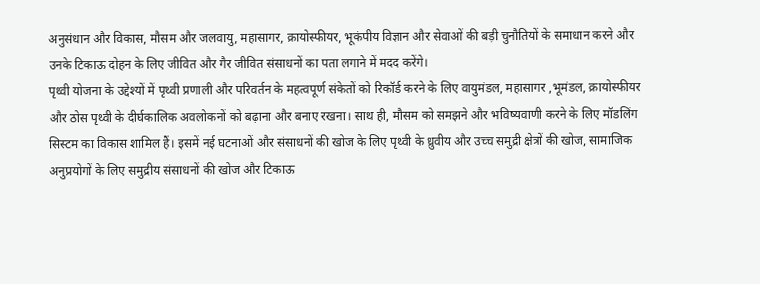अनुसंधान और विकास, मौसम और जलवायु, महासागर, क्रायोस्फीयर, भूकंपीय विज्ञान और सेवाओं की बड़ी चुनौतियों के समाधान करने और उनके टिकाऊ दोहन के लिए जीवित और गैर जीवित संसाधनों का पता लगाने में मदद करेंगे।
पृथ्वी योजना के उद्देश्यों में पृथ्वी प्रणाली और परिवर्तन के महत्वपूर्ण संकेतों को रिकॉर्ड करने के लिए वायुमंडल, महासागर ,भूमंडल, क्रायोस्फीयर और ठोस पृथ्वी के दीर्घकालिक अवलोकनों को बढ़ाना और बनाए रखना। साथ ही, मौसम को समझने और भविष्यवाणी करने के लिए मॉडलिंग सिस्टम का विकास शामिल हैं। इसमें नई घटनाओं और संसाधनों की खोज के लिए पृथ्वी के ध्रुवीय और उच्च समुद्री क्षेत्रों की खोज, सामाजिक अनुप्रयोगों के लिए समुद्रीय संसाधनों की खोज और टिकाऊ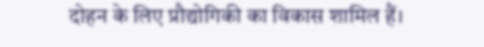दोहन के लिए प्रौद्योगिकी का विकास शामिल हैं।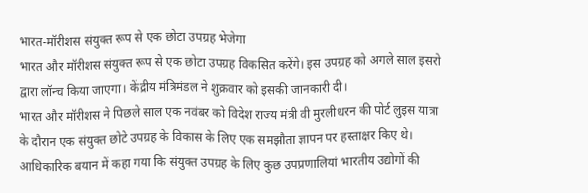भारत-मॉरीशस संयुक्त रूप से एक छोटा उपग्रह भेजेगा
भारत और मॉरीशस संयुक्त रूप से एक छोटा उपग्रह विकसित करेंगे। इस उपग्रह को अगले साल इसरो द्वारा लॉन्च किया जाएगा। केंद्रीय मंत्रिमंडल ने शुक्रवार को इसकी जानकारी दी।
भारत और मॉरीशस ने पिछले साल एक नवंबर को विदेश राज्य मंत्री वी मुरलीधरन की पोर्ट लुइस यात्रा के दौरान एक संयुक्त छोटे उपग्रह के विकास के लिए एक समझौता ज्ञापन पर हस्ताक्षर किए थे। आधिकारिक बयान में कहा गया कि संयुक्त उपग्रह के लिए कुछ उपप्रणालियां भारतीय उद्योगों की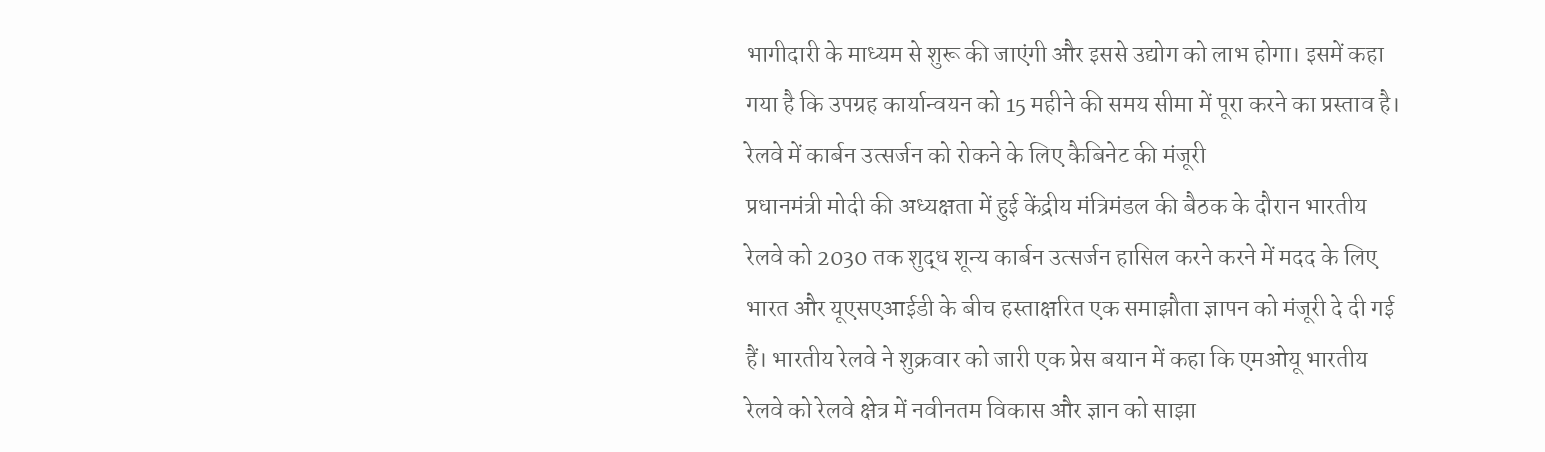भागीदारी के माध्यम से शुरू की जाएंगी और इससे उद्योग को लाभ होगा। इसमें कहा गया है कि उपग्रह कार्यान्वयन को 15 महीने की समय सीमा में पूरा करने का प्रस्ताव है।
रेलवे में कार्बन उत्सर्जन को रोकने के लिए कैबिनेट की मंजूरी
प्रधानमंत्री मोदी की अध्यक्षता में हुई केंद्रीय मंत्रिमंडल की बैठक के दौरान भारतीय रेलवे को 2030 तक शुद्ध शून्य कार्बन उत्सर्जन हासिल करने करने में मदद के लिए भारत और यूएसएआईडी के बीच हस्ताक्षरित एक समाझौता ज्ञापन को मंजूरी दे दी गई हैं। भारतीय रेलवे ने शुक्रवार को जारी एक प्रेस बयान में कहा कि एमओयू भारतीय रेलवे को रेलवे क्षेत्र में नवीनतम विकास और ज्ञान को साझा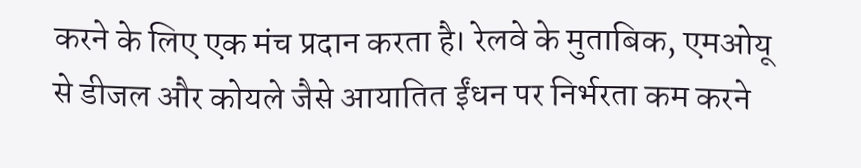करने के लिए एक मंच प्रदान करता है। रेलवे के मुताबिक, एमओयू से डीजल और कोयले जैसे आयातित ईंधन पर निर्भरता कम करने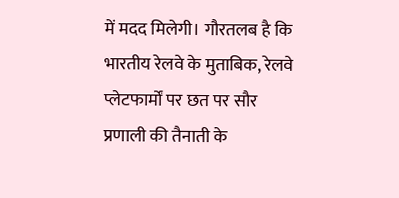में मदद मिलेगी। गौरतलब है कि भारतीय रेलवे के मुताबिक, रेलवे प्लेटफार्मों पर छत पर सौर प्रणाली की तैनाती के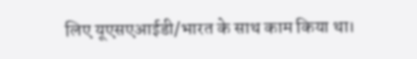लिए यूएसएआईडी/भारत के साथ काम किया था।